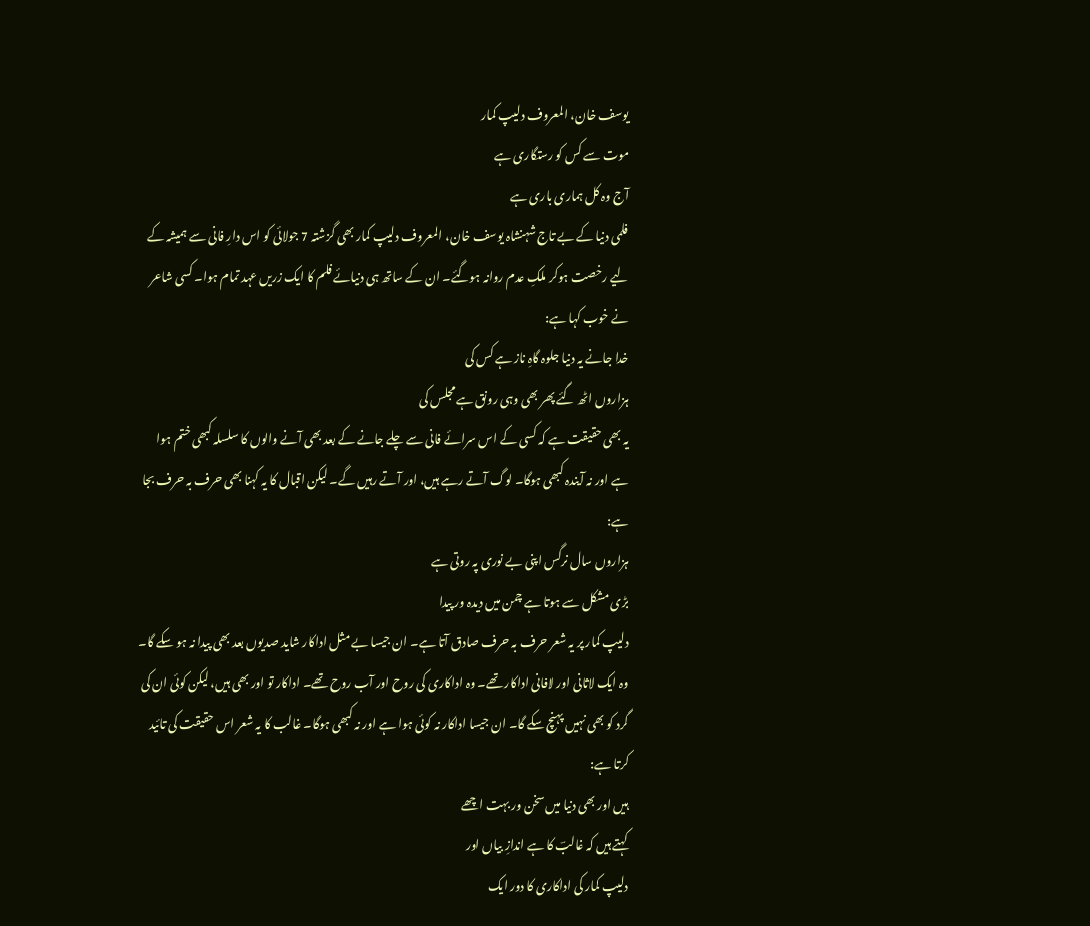یوسف خان، المعروف دلیپ کمار
موت سے کس کو رستگاری ہے
آج وہ کل ہماری باری ہے
فلمی دنیا کے بے تاج شہنشاہ یوسف خان، المعروف دلیپ کمار بھی گزشتہ 7 جولائی کو اس دارِ فانی سے ہمیشہ کے لیے رخصت ہوکر ملکِ عدم روانہ ہوگئے۔ ان کے ساتھ ہی دنیائے فلم کا ایک زریں عہد تمام ہوا۔ کسی شاعر نے خوب کہا ہے:
خدا جانے یہ دنیا جلوہ گاہِ ناز ہے کس کی
ہزاروں اٹھ گئے پھر بھی وہی رونق ہے مجلس کی
یہ بھی حقیقت ہے کہ کسی کے اس سرائے فانی سے چلے جانے کے بعد بھی آنے والوں کا سلسلہ کبھی ختم ہوا ہے اور نہ آیندہ کبھی ہوگا۔ لوگ آتے رہے ہیں، اور آتے رہیں گے۔ لیکن اقبال کا یہ کہنا بھی حرف بہ حرف بجا ہے:
ہزاروں سال نرگس اپنی بے نوری پہ روتی ہے
بڑی مشکل سے ہوتا ہے چمن میں دیدہ ور پیدا
دلیپ کمار پر یہ شعر حرف بہ حرف صادق آتا ہے۔ ان جیسا بے مثل اداکار شاید صدیوں بعد بھی پیدا نہ ہو سکے گا۔ وہ ایک لاثانی اور لافانی اداکار تھے۔ وہ اداکاری کی روح اور آب روح تھے۔ اداکار تو اور بھی ہیں، لیکن کوئی ان کی گرد کو بھی نہیں پہنچ سکے گا۔ ان جیسا اداکار نہ کوئی ہوا ہے اور نہ کبھی ہوگا۔ غالب کا یہ شعر اس حقیقت کی تائید کرتا ہے:
ہیں اور بھی دنیا میں سخن ور بہت اچھے
کہتے ہیں کہ غالبؔ کا ہے اندازِ بیاں اور
دلیپ کمار کی اداکاری کا دور ایک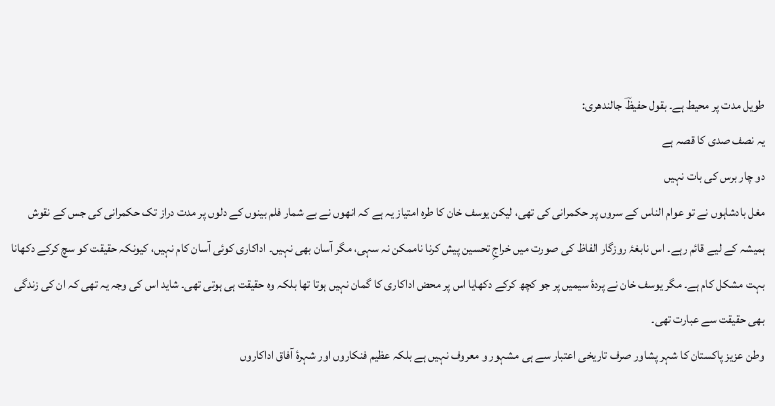طویل مدت پر محیط ہے۔ بقول حفیظؔ جالندھری:
یہ نصف صدی کا قصہ ہے
دو چار برس کی بات نہیں
مغل بادشاہوں نے تو عوام الناس کے سروں پر حکمرانی کی تھی، لیکن یوسف خان کا طرہ امتیاز یہ ہے کہ انھوں نے بے شمار فلم بینوں کے دلوں پر مدت دراز تک حکمرانی کی جس کے نقوش ہمیشہ کے لیے قائم رہے۔ اس نابغۂ روزگار الفاظ کی صورت میں خراجِ تحسین پیش کرنا ناممکن نہ سہی، مگر آسان بھی نہیں۔ اداکاری کوئی آسان کام نہیں، کیونکہ حقیقت کو سچ کرکے دکھانا بہت مشکل کام ہے۔ مگر یوسف خان نے پردۂ سیمیں پر جو کچھ کرکے دکھایا اس پر محض اداکاری کا گمان نہیں ہوتا تھا بلکہ وہ حقیقت ہی ہوتی تھی۔ شاید اس کی وجہ یہ تھی کہ ان کی زندگی بھی حقیقت سے عبارت تھی۔
وطن عزیز پاکستان کا شہر پشاور صرف تاریخی اعتبار سے ہی مشہور و معروف نہیں ہے بلکہ عظیم فنکاروں اور شہرۂ آفاق اداکاروں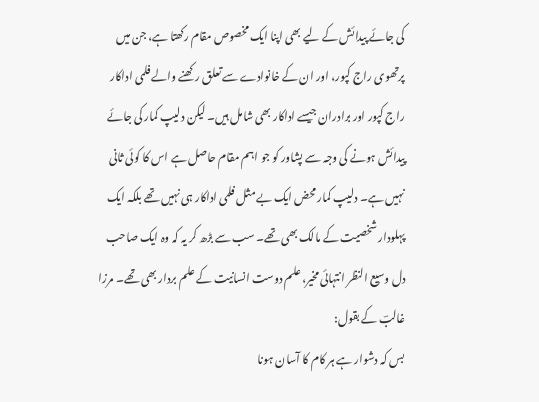کی جائے پیدائش کے لیے بھی اپنا ایک مخصوص مقام رکھتا ہے، جن میں پرتھوی راج کپور، اور ان کے خانوادے سے تعلق رکھنے والے فلمی اداکار راج کپور اور برادران جیسے اداکار بھی شامل ہیں۔ لیکن دلیپ کمار کی جائے پیدائش ہونے کی وجہ سے پشاور کو جو اہم مقام حاصل ہے اس کا کوئی ثانی نہیں ہے۔ دلیپ کمار محض ایک بے مثل فلمی اداکار ہی نہیں تھے بلکہ ایک پہلودار شخصیت کے مالک بھی تھے۔ سب سے بڑھ کر یہ کہ وہ ایک صاحب دل وسیع النظر انتہائی مخیر، علم دوست انسانیت کے علم بردار بھی تھے۔ مرزا غالبؔ کے بقول:
بس کہ دشوار ہے ہر کام کا آسان ہونا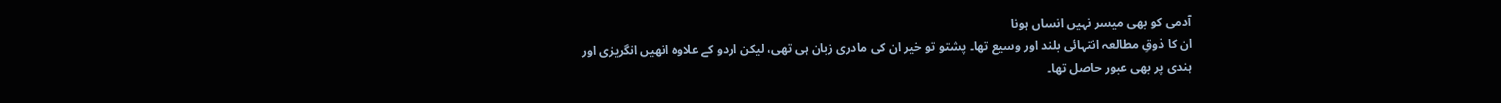آدمی کو بھی میسر نہیں انساں ہونا
ان کا ذوقِ مطالعہ انتہائی بلند اور وسیع تھا۔ پشتو تو خیر ان کی مادری زبان ہی تھی، لیکن اردو کے علاوہ انھیں انگریزی اور ہندی پر بھی عبور حاصل تھا۔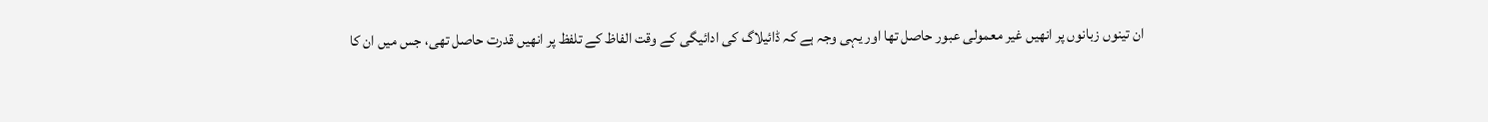ان تینوں زبانوں پر انھیں غیر معمولی عبور حاصل تھا اور یہی وجہ ہے کہ ڈائیلاگ کی ادائیگی کے وقت الفاظ کے تلفظ پر انھیں قدرت حاصل تھی، جس میں ان کا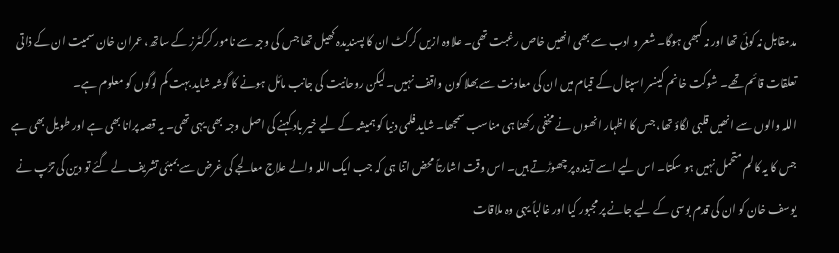مدمقابل نہ کوئی تھا اور نہ کبھی ہوگا۔ شعر و ادب سے بھی انھیں خاص رغبت تھی۔ علاوہ ازیں کرکٹ ان کا پسندیدہ کھیل تھا جس کی وجہ سے نامور کرکٹرز کے ساتھ، عمران خان سمیت ان کے ذاتی تعلقات قائم تھے۔ شوکت خانم کینسر اسپتال کے قیام میں ان کی معاونت سے بھلا کون واقف نہیں۔ لیکن روحانیت کی جانب مائل ہونے کا گوشہ شاید بہت کم لوگوں کو معلوم ہے۔
اللہ والوں سے انھیں قلبی لگاؤ تھا، جس کا اظہار انھوں نے مخفی رکھنا ہی مناسب سمجھا۔ شاید فلمی دنیا کو ہمیشہ کے لیے خیر باد کہنے کی اصل وجہ بھی یہی تھی۔ یہ قصہ پرانا بھی ہے اور طویل بھی ہے جس کا یہ کالم متحمل نہیں ہو سکتا۔ اس لیے اسے آیندہ پر چھوڑتے ہیں۔ اس وقت اشارتاً محض اتنا ہی کہ جب ایک اللہ والے علاج معالجے کی غرض سے بمبئی تشریف لے گئے تو دین کی تڑپ نے یوسف خان کو ان کی قدم بوسی کے لیے جانے پر مجبور کیا اور غالباً یہی وہ ملاقات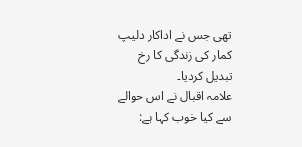تھی جس نے اداکار دلیپ کمار کی زندگی کا رخ تبدیل کردیا۔
علامہ اقبال نے اس حوالے سے کیا خوب کہا ہے: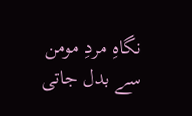نگاہِ مردِ مومن سے بدل جاتی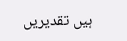ہیں تقدیریں